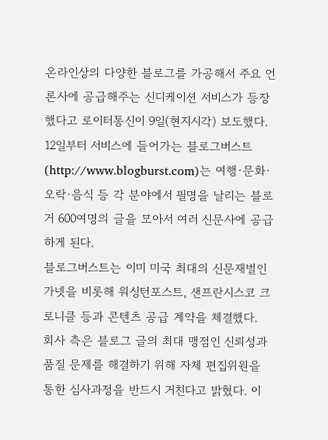온라인상의 다양한 블로그를 가공해서 주요 언론사에 공급해주는 신디케이션 서비스가 등장했다고 로이터통신이 9일(현지시각) 보도했다.
12일부터 서비스에 들어가는 블로그버스트(http://www.blogburst.com)는 여행·문화·오락·음식 등 각 분야에서 필명을 날리는 블로거 600여명의 글을 모아서 여러 신문사에 공급하게 된다.
블로그버스트는 이미 미국 최대의 신문재벌인 가넷을 비롯해 워싱턴포스트, 샌프란시스코 크로니클 등과 콘텐츠 공급 계약을 체결했다.
회사 측은 블로그 글의 최대 맹점인 신뢰성과 품질 문제를 해결하기 위해 자체 편집위원을 통한 심사과정을 반드시 거친다고 밝혔다. 이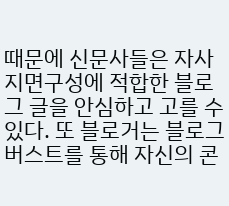때문에 신문사들은 자사 지면구성에 적합한 블로그 글을 안심하고 고를 수 있다. 또 블로거는 블로그버스트를 통해 자신의 콘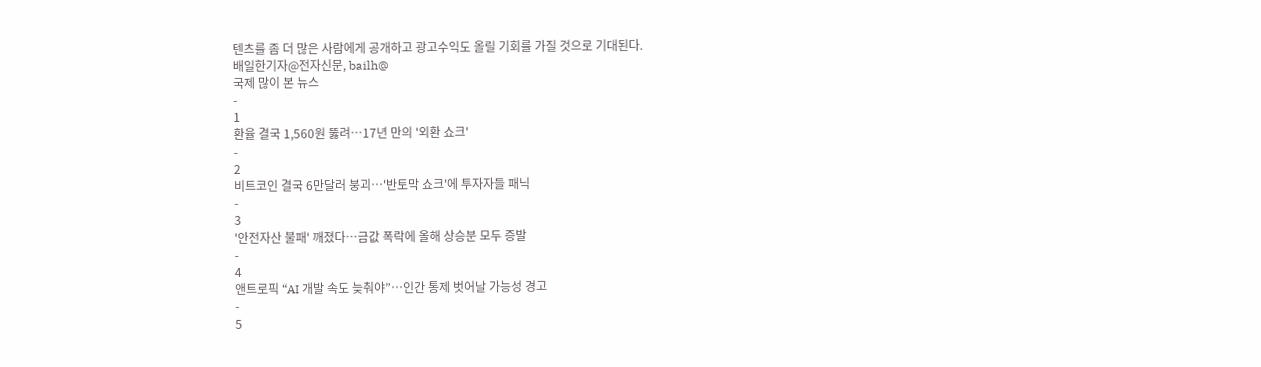텐츠를 좀 더 많은 사람에게 공개하고 광고수익도 올릴 기회를 가질 것으로 기대된다.
배일한기자@전자신문, bailh@
국제 많이 본 뉴스
-
1
환율 결국 1,560원 뚫려…17년 만의 '외환 쇼크'
-
2
비트코인 결국 6만달러 붕괴…'반토막 쇼크'에 투자자들 패닉
-
3
'안전자산 불패' 깨졌다…금값 폭락에 올해 상승분 모두 증발
-
4
앤트로픽 “AI 개발 속도 늦춰야”…인간 통제 벗어날 가능성 경고
-
5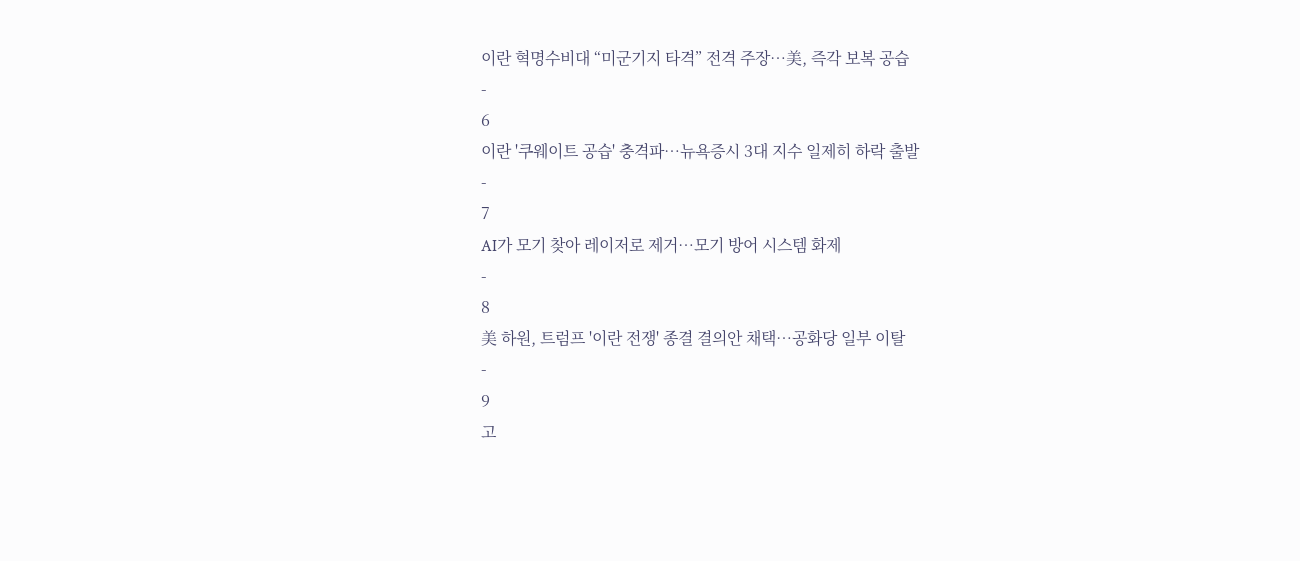이란 혁명수비대 “미군기지 타격” 전격 주장…美, 즉각 보복 공습
-
6
이란 '쿠웨이트 공습' 충격파…뉴욕증시 3대 지수 일제히 하락 출발
-
7
AI가 모기 찾아 레이저로 제거…모기 방어 시스템 화제
-
8
美 하원, 트럼프 '이란 전쟁' 종결 결의안 채택…공화당 일부 이탈
-
9
고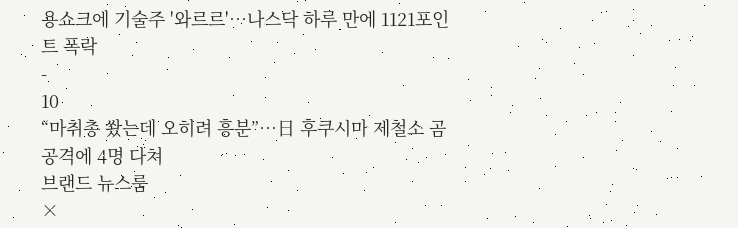용쇼크에 기술주 '와르르'…나스닥 하루 만에 1121포인트 폭락
-
10
“마취총 쐈는데 오히려 흥분”…日 후쿠시마 제철소 곰 공격에 4명 다쳐
브랜드 뉴스룸
×